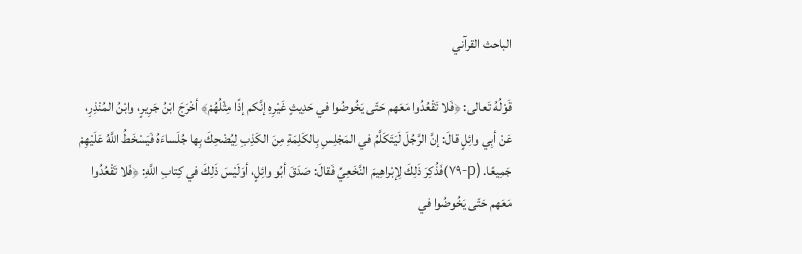الباحث القرآني

قَوْلُهُ تَعالى: ﴿فَلا تَقْعُدُوا مَعَهم حَتّى يَخُوضُوا في حَدِيثٍ غَيْرِهِ إنَّكم إذًا مِثْلُهُمْ﴾ أخْرَجَ ابْنُ جَرِيرٍ، وابْنُ المُنْذِرِ، عَنْ أبِي وائِلٍ قالَ: إنَّ الرَّجُلَ لَيَتَكَلَّمُ في المَجْلِسِ بِالكَلِمَةِ مِنَ الكَذِبِ لِيُضْحِكَ بِها جُلَساءَهُ فَيَسْخَطُ اللَّهُ عَلَيْهِمْ جَمِيعًا. (p-٧٩)فَذُكِرَ ذَلِكَ لِإبْراهِيمَ النَّخَعِيِّ فَقالَ: صَدَقَ أبُو وائِلٍ، أوَلَيْسَ ذَلِكَ في كِتابِ اللَّهِ: ﴿فَلا تَقْعُدُوا مَعَهم حَتّى يَخُوضُوا في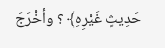حَدِيثٍ غَيْرِهِ﴾ ؟ وأخْرَجَ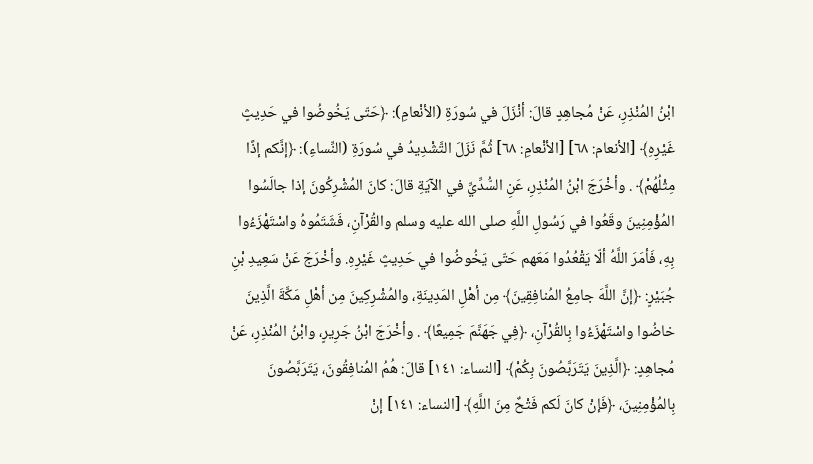ابْنُ المُنْذِرِ، عَنْ مُجاهِدٍ قالَ: أنْزَلَ في سُورَةِ (الأنْعامِ): ﴿حَتّى يَخُوضُوا في حَدِيثٍ غَيْرِهِ﴾ [الأنعام: ٦٨] [الأنْعامِ: ٦٨] ثُمَّ نَزَلَ التَّشْدِيدُ في سُورَةِ (النِّساءِ): ﴿إنَّكم إذًا مِثْلُهُمْ﴾ . وأخْرَجَ ابْنُ المُنْذِرِ، عَنِ السُّدِّيِّ في الآيَةِ قالَ: كانَ المُشْرِكُونَ إذا جالَسُوا المُؤْمِنِينَ وقَعُوا في رَسُولِ اللَّهِ صلى الله عليه وسلم والقُرْآنِ، فَشَتَمُوهُ واسْتَهْزَءُوا بِهِ، فَأمَرَ اللَّهُ ألّا يَقْعُدُوا مَعَهم حَتّى يَخُوضُوا في حَدِيثٍ غَيْرِهِ. وأخْرَجَ عَنْ سَعِيدِ بْنِ جُبَيْرٍ: ﴿إنَّ اللَّهَ جامِعُ المُنافِقِينَ﴾ مِن أهْلِ المَدِينَةِ، والمُشْرِكِينَ مِن أهْلِ مَكَّةَ الَّذِينَ خاضُوا واسْتَهْزَءُوا بِالقُرْآنِ، ﴿فِي جَهَنَّمَ جَمِيعًا﴾ . وأخْرَجَ ابْنُ جَرِيرٍ، وابْنُ المُنْذِرِ، عَنْ مُجاهِدٍ: ﴿الَّذِينَ يَتَرَبَّصُونَ بِكُمْ﴾ [النساء: ١٤١] قالَ: هُمُ المُنافِقُونَ، يَتَرَبَّصُونَ بِالمُؤْمِنِينَ، ﴿فَإنْ كانَ لَكم فَتْحٌ مِنَ اللَّهِ﴾ [النساء: ١٤١] إنْ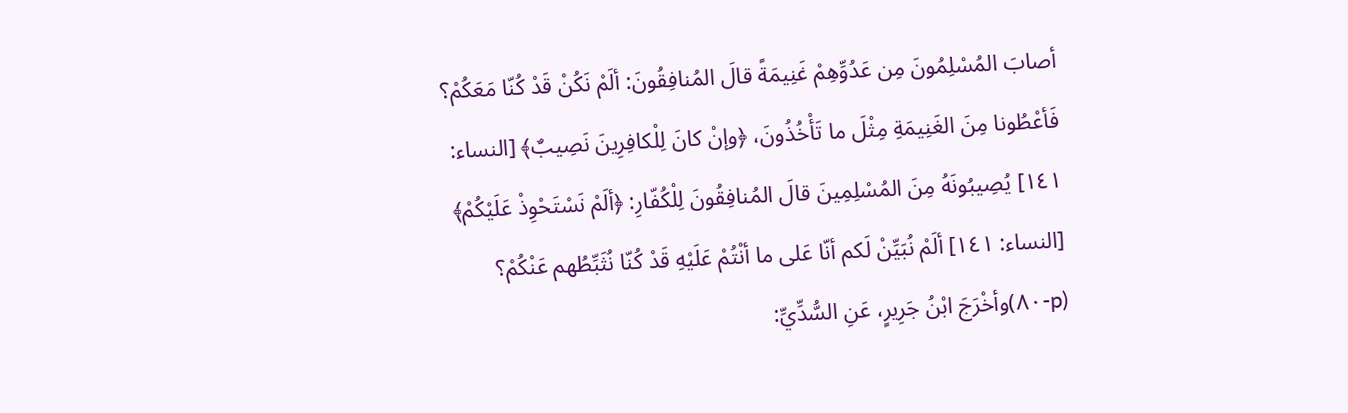أصابَ المُسْلِمُونَ مِن عَدُوِّهِمْ غَنِيمَةً قالَ المُنافِقُونَ: ألَمْ نَكُنْ قَدْ كُنّا مَعَكُمْ؟ فَأعْطُونا مِنَ الغَنِيمَةِ مِثْلَ ما تَأْخُذُونَ، ﴿وإنْ كانَ لِلْكافِرِينَ نَصِيبٌ﴾ [النساء: ١٤١] يُصِيبُونَهُ مِنَ المُسْلِمِينَ قالَ المُنافِقُونَ لِلْكُفّارِ: ﴿ألَمْ نَسْتَحْوِذْ عَلَيْكُمْ﴾ [النساء: ١٤١] ألَمْ نُبَيِّنْ لَكم أنّا عَلى ما أنْتُمْ عَلَيْهِ قَدْ كُنّا نُثَبِّطُهم عَنْكُمْ؟ (p-٨٠)وأخْرَجَ ابْنُ جَرِيرٍ، عَنِ السُّدِّيِّ: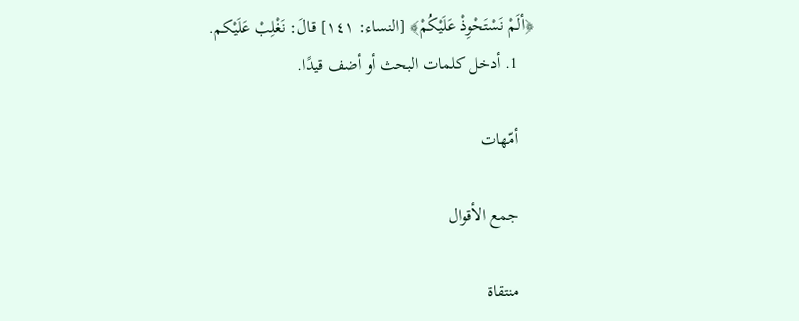﴿ألَمْ نَسْتَحْوِذْ عَلَيْكُمْ﴾ [النساء: ١٤١] قالَ: نَغْلِبْ عَلَيْكم.
    1. أدخل كلمات البحث أو أضف قيدًا.

    أمّهات

    جمع الأقوال

    منتقاة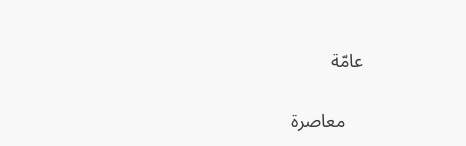عامّة

    معاصرة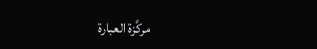مركَّزة العبارة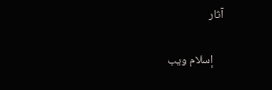آثار

    إسلام ويب